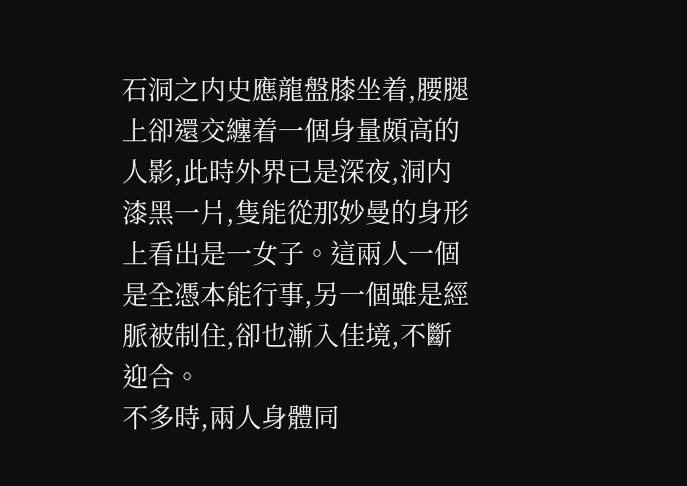石洞之内史應龍盤膝坐着,腰腿上卻還交纏着一個身量頗高的人影,此時外界已是深夜,洞内漆黑一片,隻能從那妙曼的身形上看出是一女子。這兩人一個是全憑本能行事,另一個雖是經脈被制住,卻也漸入佳境,不斷迎合。
不多時,兩人身體同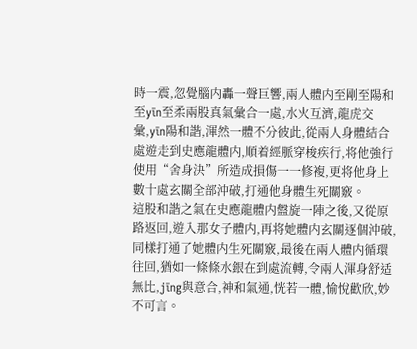時一震,忽覺腦内轟一聲巨響,兩人體内至剛至陽和至yīn至柔兩股真氣彙合一處,水火互濟,龍虎交彙,yīn陽和諧,渾然一體不分彼此,從兩人身體結合處遊走到史應龍體内,順着經脈穿梭疾行,将他強行使用“舍身決”所造成損傷一一修複,更将他身上數十處玄關全部沖破,打通他身體生死關竅。
這股和諧之氣在史應龍體内盤旋一陣之後,又從原路返回,遊入那女子體内,再将她體内玄關逐個沖破,同樣打通了她體内生死關竅,最後在兩人體内循環往回,猶如一條條水銀在到處流轉,令兩人渾身舒适無比,jīng與意合,神和氣通,恍若一體,愉悅歡欣,妙不可言。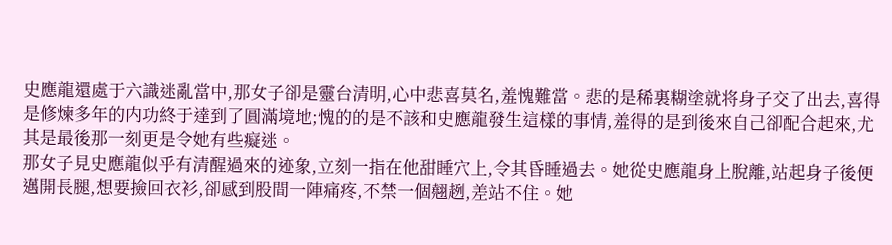史應龍還處于六識迷亂當中,那女子卻是靈台清明,心中悲喜莫名,羞愧難當。悲的是稀裏糊塗就将身子交了出去,喜得是修煉多年的内功終于達到了圓滿境地;愧的的是不該和史應龍發生這樣的事情,羞得的是到後來自己卻配合起來,尤其是最後那一刻更是令她有些癡迷。
那女子見史應龍似乎有清醒過來的迹象,立刻一指在他甜睡穴上,令其昏睡過去。她從史應龍身上脫離,站起身子後便邁開長腿,想要撿回衣衫,卻感到股間一陣痛疼,不禁一個翹趔,差站不住。她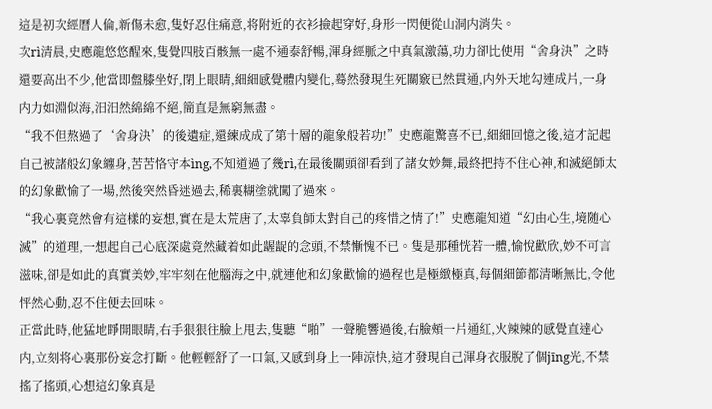這是初次經曆人倫,新傷未愈,隻好忍住痛意,将附近的衣衫撿起穿好,身形一閃便從山洞内消失。
次rì清晨,史應龍悠悠醒來,隻覺四肢百骸無一處不通泰舒暢,渾身經脈之中真氣激蕩,功力卻比使用“舍身決”之時還要高出不少,他當即盤膝坐好,閉上眼睛,細細感覺體内變化,蓦然發現生死關竅已然貫通,内外天地勾連成片,一身内力如淵似海,汨汨然綿綿不絕,簡直是無窮無盡。
“我不但熬過了‘舍身決’的後遺症,還練成成了第十層的龍象般若功!”史應龍驚喜不已,細細回憶之後,這才記起自己被諸般幻象纏身,苦苦恪守本ìng,不知道過了幾rì,在最後關頭卻看到了諸女妙舞,最終把持不住心神,和滅絕師太的幻象歡愉了一場,然後突然昏迷過去,稀裏糊塗就闖了過來。
“我心裏竟然會有這樣的妄想,實在是太荒唐了,太辜負師太對自己的疼惜之情了!”史應龍知道“幻由心生,境随心滅”的道理,一想起自己心底深處竟然藏着如此龌龊的念頭,不禁慚愧不已。隻是那種恍若一體,愉悅歡欣,妙不可言滋味,卻是如此的真實美妙,牢牢刻在他腦海之中,就連他和幻象歡愉的過程也是極緻極真,每個細節都清晰無比,令他怦然心動,忍不住便去回味。
正當此時,他猛地睜開眼睛,右手狠狠往臉上甩去,隻聽“啪”一聲脆響過後,右臉頰一片通紅,火辣辣的感覺直達心内,立刻将心裏那份妄念打斷。他輕輕舒了一口氣,又感到身上一陣涼快,這才發現自己渾身衣服脫了個jīng光,不禁搖了搖頭,心想這幻象真是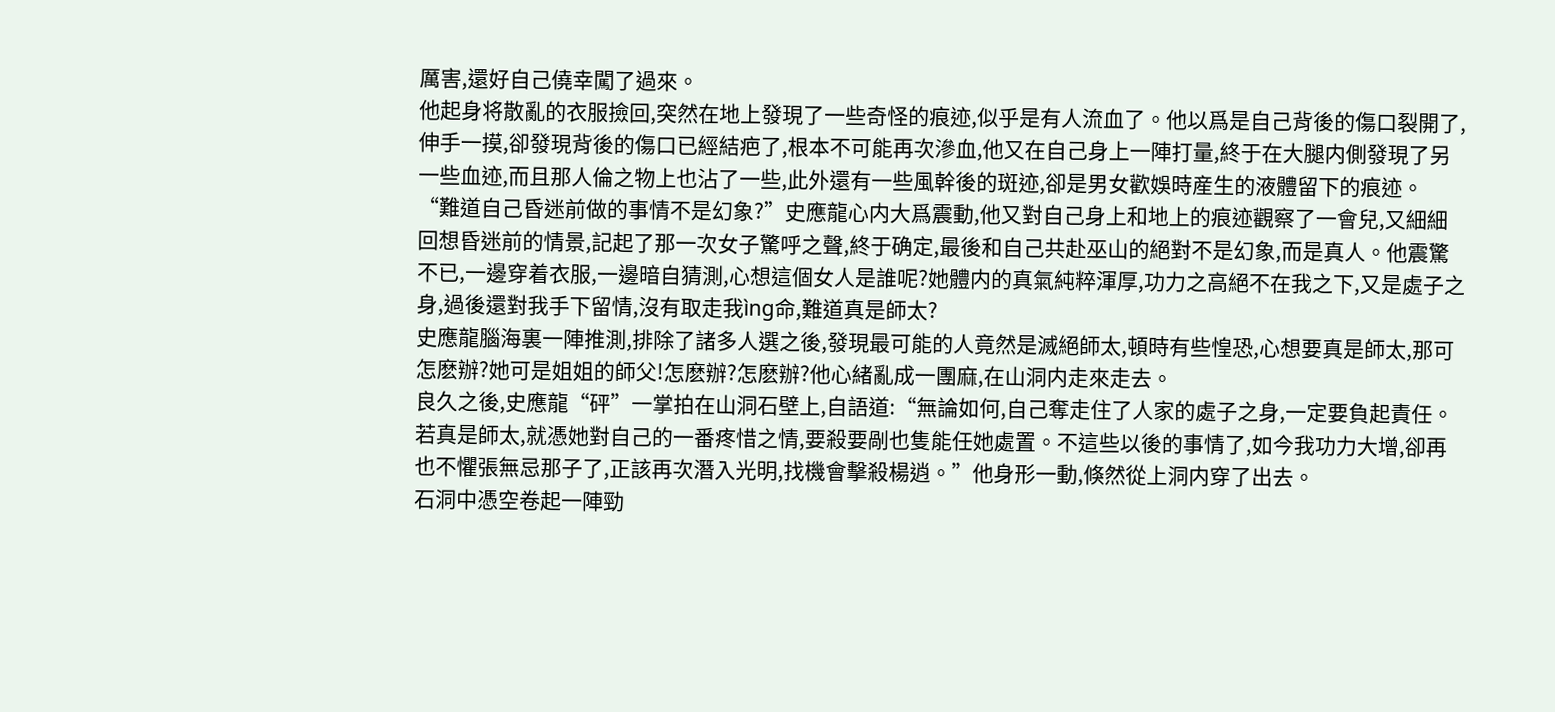厲害,還好自己僥幸闖了過來。
他起身将散亂的衣服撿回,突然在地上發現了一些奇怪的痕迹,似乎是有人流血了。他以爲是自己背後的傷口裂開了,伸手一摸,卻發現背後的傷口已經結疤了,根本不可能再次滲血,他又在自己身上一陣打量,終于在大腿内側發現了另一些血迹,而且那人倫之物上也沾了一些,此外還有一些風幹後的斑迹,卻是男女歡娛時産生的液體留下的痕迹。
“難道自己昏迷前做的事情不是幻象?”史應龍心内大爲震動,他又對自己身上和地上的痕迹觀察了一會兒,又細細回想昏迷前的情景,記起了那一次女子驚呼之聲,終于确定,最後和自己共赴巫山的絕對不是幻象,而是真人。他震驚不已,一邊穿着衣服,一邊暗自猜測,心想這個女人是誰呢?她體内的真氣純粹渾厚,功力之高絕不在我之下,又是處子之身,過後還對我手下留情,沒有取走我ìng命,難道真是師太?
史應龍腦海裏一陣推測,排除了諸多人選之後,發現最可能的人竟然是滅絕師太,頓時有些惶恐,心想要真是師太,那可怎麽辦?她可是姐姐的師父!怎麽辦?怎麽辦?他心緒亂成一團麻,在山洞内走來走去。
良久之後,史應龍“砰”一掌拍在山洞石壁上,自語道:“無論如何,自己奪走住了人家的處子之身,一定要負起責任。若真是師太,就憑她對自己的一番疼惜之情,要殺要剮也隻能任她處置。不這些以後的事情了,如今我功力大增,卻再也不懼張無忌那子了,正該再次潛入光明,找機會擊殺楊逍。”他身形一動,倏然從上洞内穿了出去。
石洞中憑空卷起一陣勁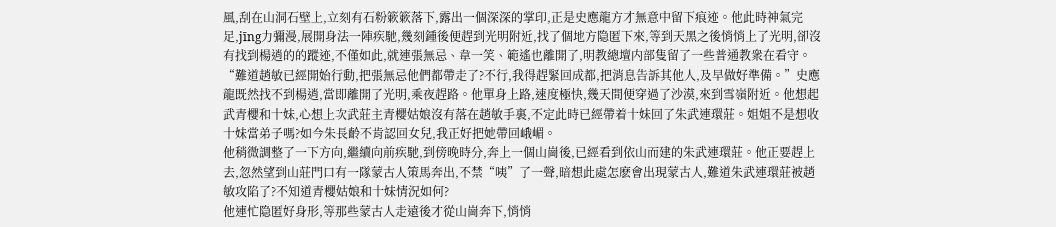風,刮在山洞石壁上,立刻有石粉簌簌落下,露出一個深深的掌印,正是史應龍方才無意中留下痕迹。他此時神氣完足,jīng力彌漫,展開身法一陣疾馳,幾刻鍾後便趕到光明附近,找了個地方隐匿下來,等到天黑之後悄悄上了光明,卻沒有找到楊逍的的蹤迹,不僅如此,就連張無忌、韋一笑、範遙也離開了,明教總壇内部隻留了一些普通教衆在看守。
“難道趙敏已經開始行動,把張無忌他們都帶走了?不行,我得趕緊回成都,把消息告訴其他人,及早做好準備。”史應龍既然找不到楊逍,當即離開了光明,乘夜趕路。他單身上路,速度極快,幾天間便穿過了沙漠,來到雪嶺附近。他想起武青櫻和十妹,心想上次武莊主青櫻姑娘沒有落在趙敏手裏,不定此時已經帶着十妹回了朱武連環莊。姐姐不是想收十妹當弟子嗎?如今朱長齡不肯認回女兒,我正好把她帶回峨嵋。
他稍微調整了一下方向,繼續向前疾馳,到傍晚時分,奔上一個山崗後,已經看到依山而建的朱武連環莊。他正要趕上去,忽然望到山莊門口有一隊蒙古人策馬奔出,不禁“咦”了一聲,暗想此處怎麽會出現蒙古人,難道朱武連環莊被趙敏攻陷了?不知道青櫻姑娘和十妹情況如何?
他連忙隐匿好身形,等那些蒙古人走遠後才從山崗奔下,悄悄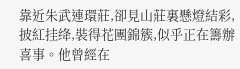靠近朱武連環莊,卻見山莊裏懸燈結彩,披紅挂绛,裝得花團錦簇,似乎正在籌辦喜事。他曾經在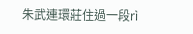朱武連環莊住過一段rì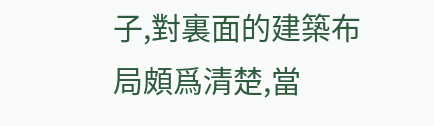子,對裏面的建築布局頗爲清楚,當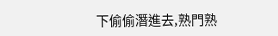下偷偷潛進去,熟門熟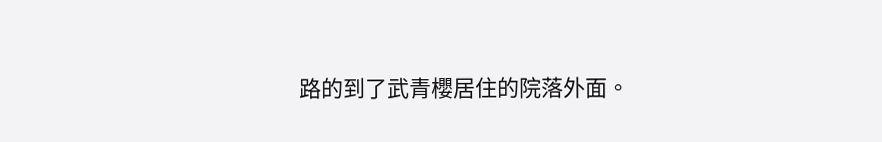路的到了武青櫻居住的院落外面。